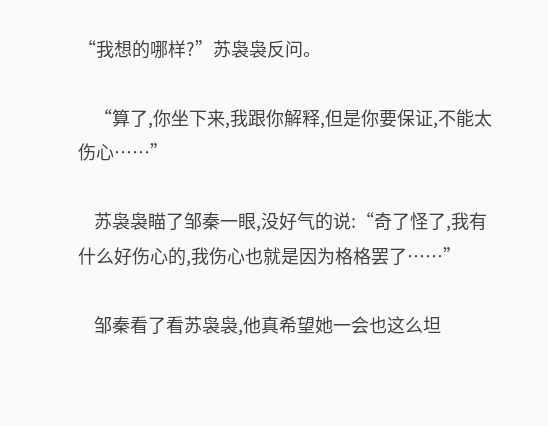“我想的哪样?”苏袅袅反问。

    “算了,你坐下来,我跟你解释,但是你要保证,不能太伤心……”

    苏袅袅瞄了邹秦一眼,没好气的说:“奇了怪了,我有什么好伤心的,我伤心也就是因为格格罢了……”

    邹秦看了看苏袅袅,他真希望她一会也这么坦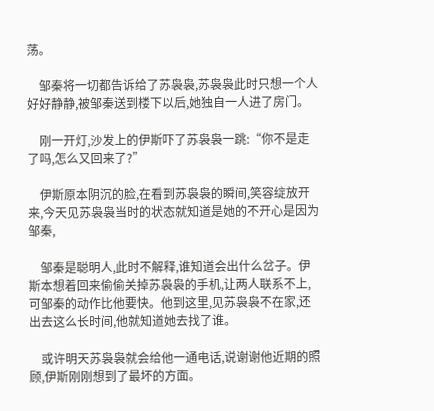荡。

    邹秦将一切都告诉给了苏袅袅,苏袅袅此时只想一个人好好静静,被邹秦送到楼下以后,她独自一人进了房门。

    刚一开灯,沙发上的伊斯吓了苏袅袅一跳:“你不是走了吗,怎么又回来了?”

    伊斯原本阴沉的脸,在看到苏袅袅的瞬间,笑容绽放开来,今天见苏袅袅当时的状态就知道是她的不开心是因为邹秦,

    邹秦是聪明人,此时不解释,谁知道会出什么岔子。伊斯本想着回来偷偷关掉苏袅袅的手机,让两人联系不上,可邹秦的动作比他要快。他到这里,见苏袅袅不在家,还出去这么长时间,他就知道她去找了谁。

    或许明天苏袅袅就会给他一通电话,说谢谢他近期的照顾,伊斯刚刚想到了最坏的方面。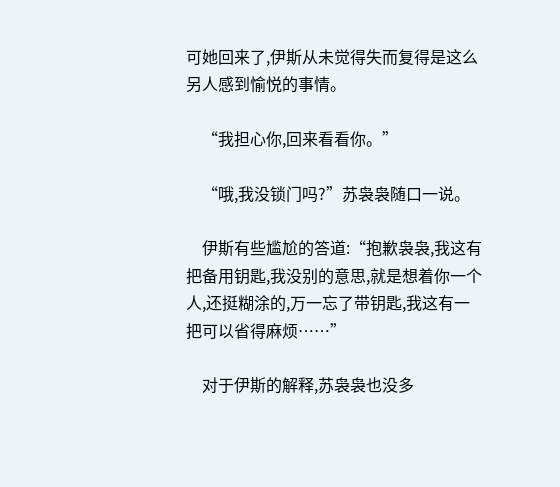可她回来了,伊斯从未觉得失而复得是这么另人感到愉悦的事情。

    “我担心你,回来看看你。”

    “哦,我没锁门吗?”苏袅袅随口一说。

    伊斯有些尴尬的答道:“抱歉袅袅,我这有把备用钥匙,我没别的意思,就是想着你一个人,还挺糊涂的,万一忘了带钥匙,我这有一把可以省得麻烦……”

    对于伊斯的解释,苏袅袅也没多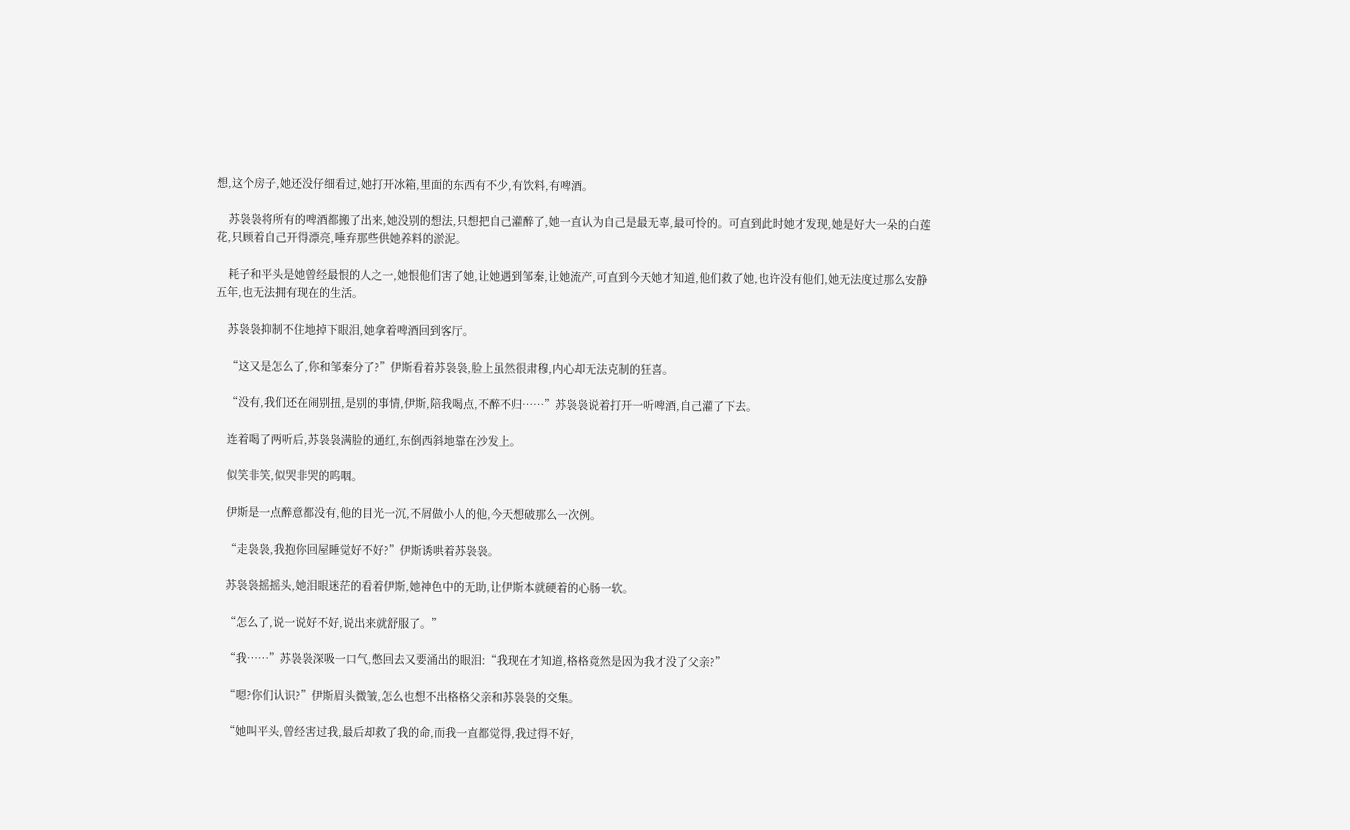想,这个房子,她还没仔细看过,她打开冰箱,里面的东西有不少,有饮料,有啤酒。

    苏袅袅将所有的啤酒都搬了出来,她没别的想法,只想把自己灌醉了,她一直认为自己是最无辜,最可怜的。可直到此时她才发现,她是好大一朵的白莲花,只顾着自己开得漂亮,唾弃那些供她养料的淤泥。

    耗子和平头是她曾经最恨的人之一,她恨他们害了她,让她遇到邹秦,让她流产,可直到今天她才知道,他们救了她,也许没有他们,她无法度过那么安静五年,也无法拥有现在的生活。

    苏袅袅抑制不住地掉下眼泪,她拿着啤酒回到客厅。

    “这又是怎么了,你和邹秦分了?”伊斯看着苏袅袅,脸上虽然很肃穆,内心却无法克制的狂喜。

    “没有,我们还在闹别扭,是别的事情,伊斯,陪我喝点,不醉不归……”苏袅袅说着打开一听啤酒,自己灌了下去。

    连着喝了两听后,苏袅袅满脸的通红,东倒西斜地靠在沙发上。

    似笑非笑,似哭非哭的呜咽。

    伊斯是一点醉意都没有,他的目光一沉,不屑做小人的他,今天想破那么一次例。

    “走袅袅,我抱你回屋睡觉好不好?”伊斯诱哄着苏袅袅。

    苏袅袅摇摇头,她泪眼迷茫的看着伊斯,她神色中的无助,让伊斯本就硬着的心肠一软。

    “怎么了,说一说好不好,说出来就舒服了。”

    “我……”苏袅袅深吸一口气,憋回去又要涌出的眼泪:“我现在才知道,格格竟然是因为我才没了父亲?”

    “嗯?你们认识?”伊斯眉头微皱,怎么也想不出格格父亲和苏袅袅的交集。

    “她叫平头,曾经害过我,最后却救了我的命,而我一直都觉得,我过得不好,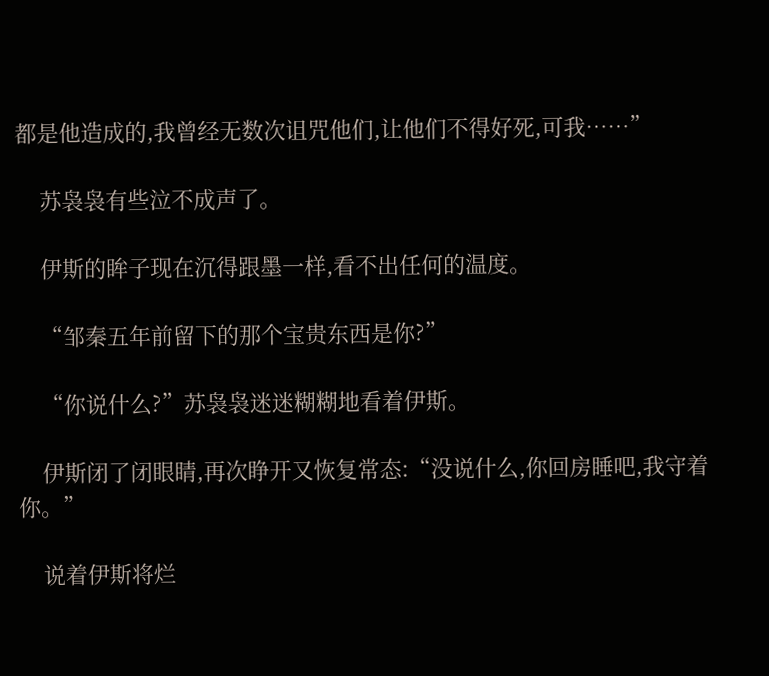都是他造成的,我曾经无数次诅咒他们,让他们不得好死,可我……”

    苏袅袅有些泣不成声了。

    伊斯的眸子现在沉得跟墨一样,看不出任何的温度。

    “邹秦五年前留下的那个宝贵东西是你?”

    “你说什么?”苏袅袅迷迷糊糊地看着伊斯。

    伊斯闭了闭眼睛,再次睁开又恢复常态:“没说什么,你回房睡吧,我守着你。”

    说着伊斯将烂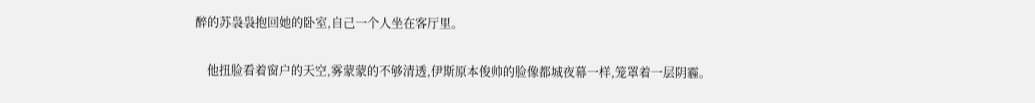醉的苏袅袅抱回她的卧室,自己一个人坐在客厅里。

    他扭脸看着窗户的天空,雾蒙蒙的不够清透,伊斯原本俊帅的脸像都城夜幕一样,笼罩着一层阴霾。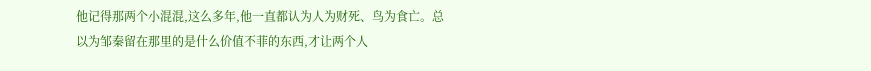他记得那两个小混混,这么多年,他一直都认为人为财死、鸟为食亡。总以为邹秦留在那里的是什么价值不菲的东西,才让两个人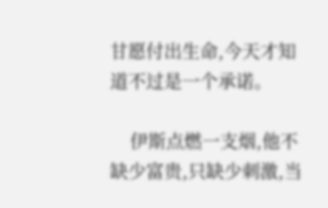甘愿付出生命,今天才知道不过是一个承诺。

    伊斯点燃一支烟,他不缺少富贵,只缺少刺激,当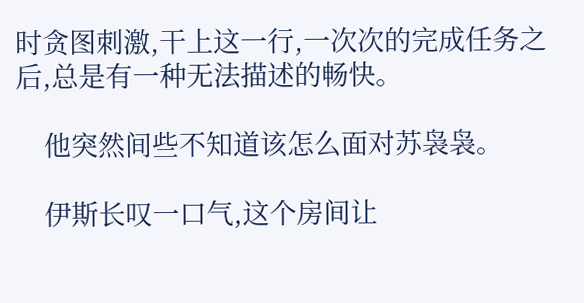时贪图刺激,干上这一行,一次次的完成任务之后,总是有一种无法描述的畅快。

    他突然间些不知道该怎么面对苏袅袅。

    伊斯长叹一口气,这个房间让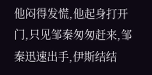他闷得发慌,他起身打开门,只见邹秦匆匆赶来,邹秦迅速出手,伊斯结结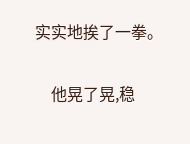实实地挨了一拳。

    他晃了晃,稳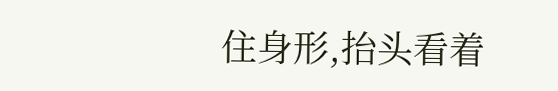住身形,抬头看着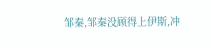邹秦,邹秦没顾得上伊斯,冲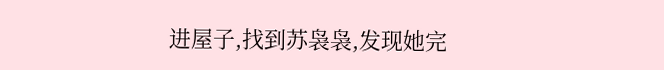进屋子,找到苏袅袅,发现她完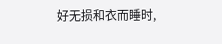好无损和衣而睡时,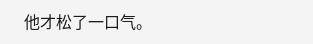他才松了一口气。